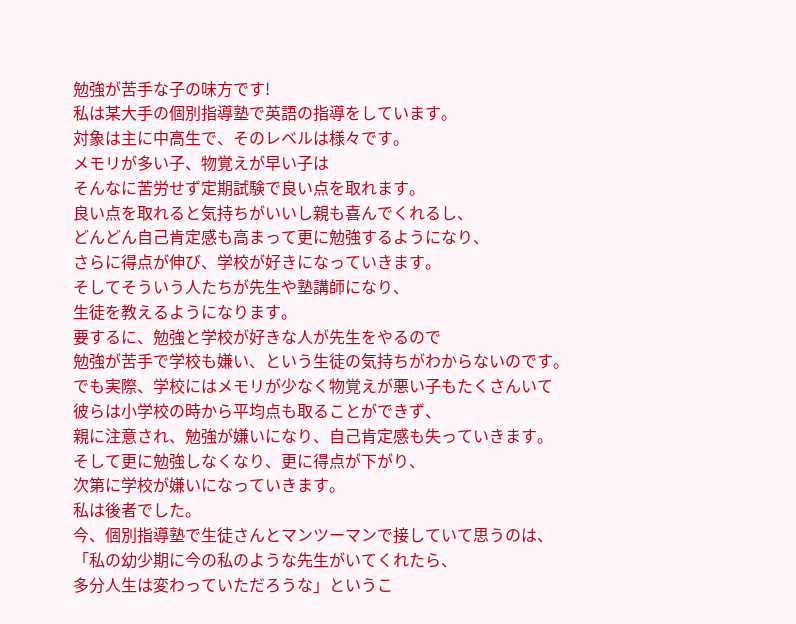勉強が苦手な子の味方です!
私は某大手の個別指導塾で英語の指導をしています。
対象は主に中高生で、そのレベルは様々です。
メモリが多い子、物覚えが早い子は
そんなに苦労せず定期試験で良い点を取れます。
良い点を取れると気持ちがいいし親も喜んでくれるし、
どんどん自己肯定感も高まって更に勉強するようになり、
さらに得点が伸び、学校が好きになっていきます。
そしてそういう人たちが先生や塾講師になり、
生徒を教えるようになります。
要するに、勉強と学校が好きな人が先生をやるので
勉強が苦手で学校も嫌い、という生徒の気持ちがわからないのです。
でも実際、学校にはメモリが少なく物覚えが悪い子もたくさんいて
彼らは小学校の時から平均点も取ることができず、
親に注意され、勉強が嫌いになり、自己肯定感も失っていきます。
そして更に勉強しなくなり、更に得点が下がり、
次第に学校が嫌いになっていきます。
私は後者でした。
今、個別指導塾で生徒さんとマンツーマンで接していて思うのは、
「私の幼少期に今の私のような先生がいてくれたら、
多分人生は変わっていただろうな」というこ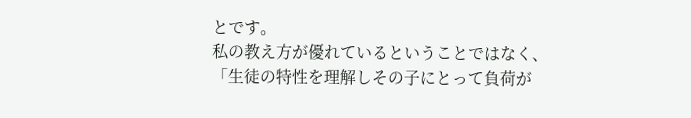とです。
私の教え方が優れているということではなく、
「生徒の特性を理解しその子にとって負荷が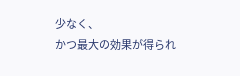少なく、
かつ最大の効果が得られ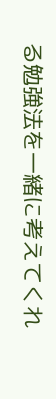る勉強法を一緒に考えてくれ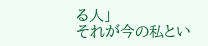る人」
それが今の私とい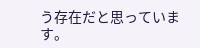う存在だと思っています。